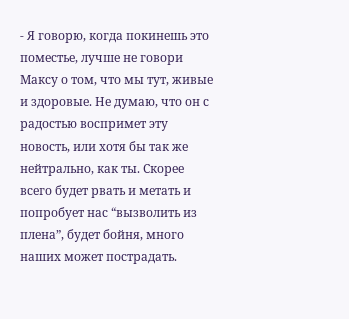- Я говорю, когда покинешь это поместье, лучше не говори Максу о том, что мы тут, живые и здоровые. Не думаю, что он с радостью воспримет эту новость, или хотя бы так же нейтрально, как ты. Скорее всего будет рвать и метать и попробует нас “вызволить из плена”, будет бойня, много наших может пострадать.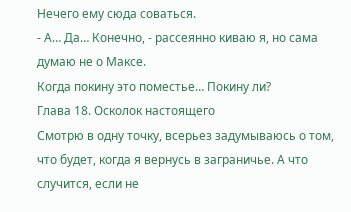Нечего ему сюда соваться.
- А… Да… Конечно, - рассеянно киваю я, но сама думаю не о Максе.
Когда покину это поместье… Покину ли?
Глава 18. Осколок настоящего
Смотрю в одну точку, всерьез задумываюсь о том, что будет, когда я вернусь в заграничье. А что случится, если не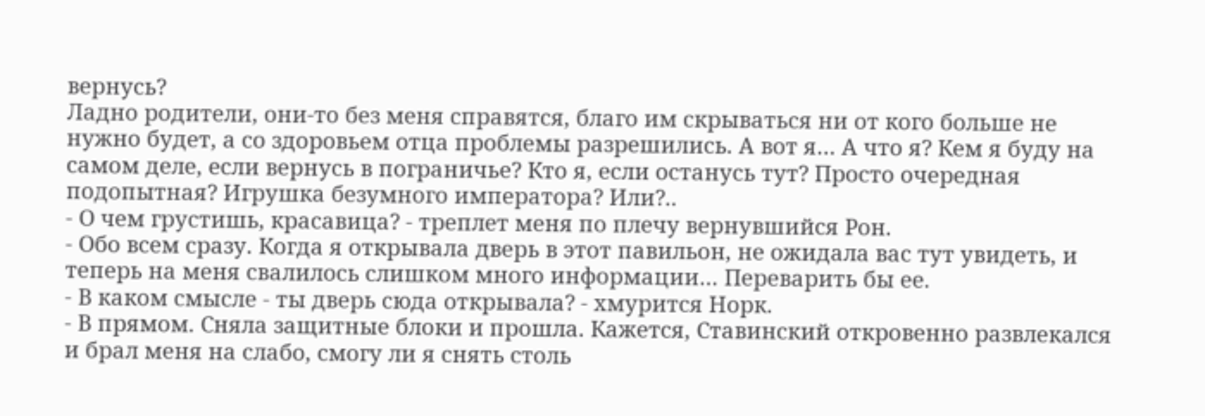вернусь?
Ладно родители, они-то без меня справятся, благо им скрываться ни от кого больше не нужно будет, а со здоровьем отца проблемы разрешились. А вот я… А что я? Кем я буду на самом деле, если вернусь в пограничье? Кто я, если останусь тут? Просто очередная подопытная? Игрушка безумного императора? Или?..
- О чем грустишь, красавица? - треплет меня по плечу вернувшийся Рон.
- Обо всем сразу. Когда я открывала дверь в этот павильон, не ожидала вас тут увидеть, и теперь на меня свалилось слишком много информации… Переварить бы ее.
- В каком смысле - ты дверь сюда открывала? - хмурится Норк.
- В прямом. Сняла защитные блоки и прошла. Кажется, Ставинский откровенно развлекался и брал меня на слабо, смогу ли я снять столь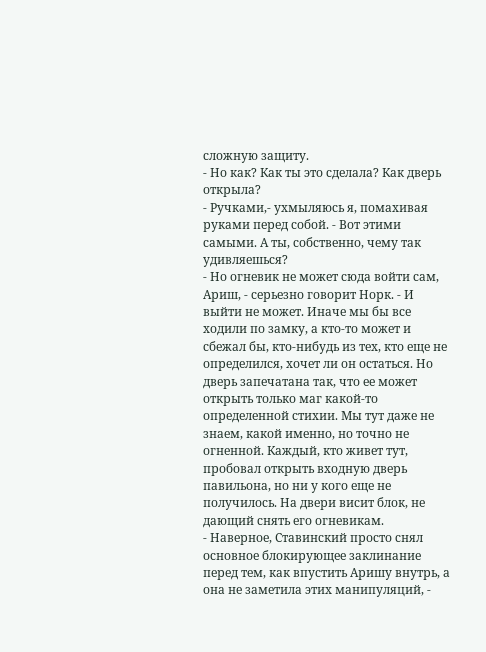сложную защиту.
- Но как? Как ты это сделала? Как дверь открыла?
- Ручками,- ухмыляюсь я, помахивая руками перед собой. - Вот этими самыми. А ты, собственно, чему так удивляешься?
- Но огневик не может сюда войти сам, Ариш, - серьезно говорит Норк. - И выйти не может. Иначе мы бы все ходили по замку, а кто-то может и сбежал бы, кто-нибудь из тех, кто еще не определился, хочет ли он остаться. Но дверь запечатана так, что ее может открыть только маг какой-то определенной стихии. Мы тут даже не знаем, какой именно, но точно не огненной. Каждый, кто живет тут, пробовал открыть входную дверь павильона, но ни у кого еще не получилось. На двери висит блок, не дающий снять его огневикам.
- Наверное, Ставинский просто снял основное блокирующее заклинание перед тем, как впустить Аришу внутрь, а она не заметила этих манипуляций, -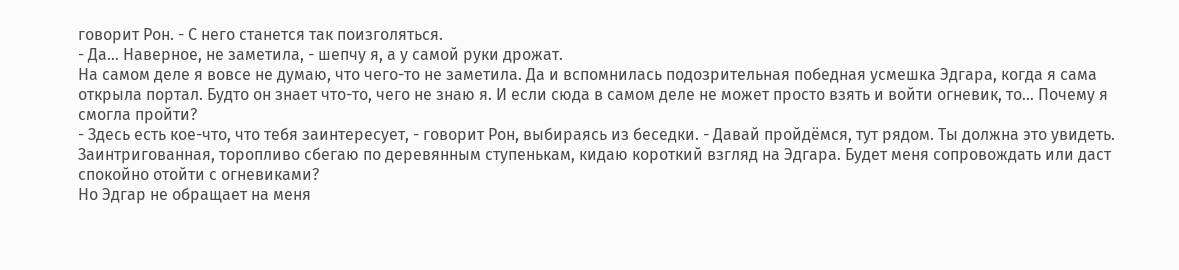говорит Рон. - С него станется так поизголяться.
- Да… Наверное, не заметила, - шепчу я, а у самой руки дрожат.
На самом деле я вовсе не думаю, что чего-то не заметила. Да и вспомнилась подозрительная победная усмешка Эдгара, когда я сама открыла портал. Будто он знает что-то, чего не знаю я. И если сюда в самом деле не может просто взять и войти огневик, то… Почему я смогла пройти?
- Здесь есть кое-что, что тебя заинтересует, - говорит Рон, выбираясь из беседки. - Давай пройдёмся, тут рядом. Ты должна это увидеть.
Заинтригованная, торопливо сбегаю по деревянным ступенькам, кидаю короткий взгляд на Эдгара. Будет меня сопровождать или даст спокойно отойти с огневиками?
Но Эдгар не обращает на меня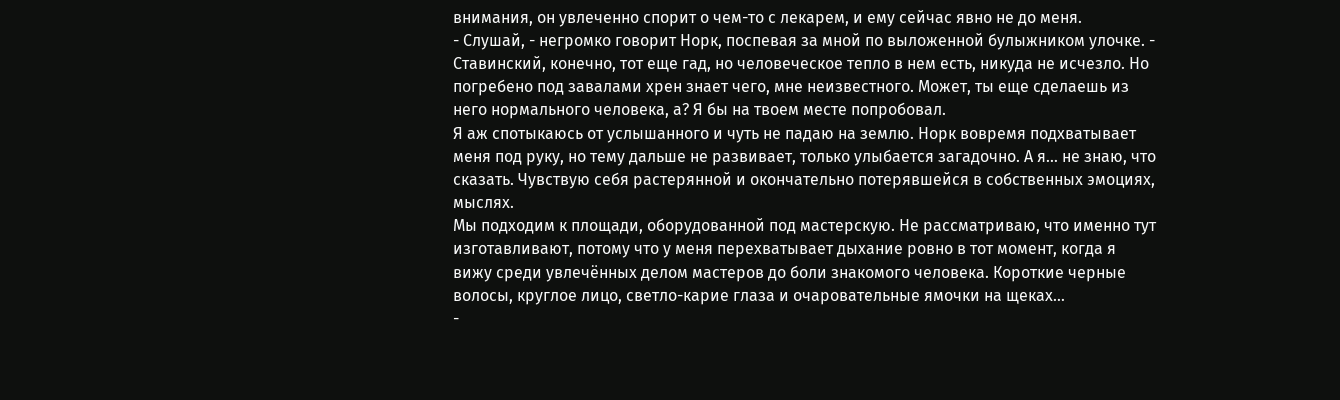внимания, он увлеченно спорит о чем-то с лекарем, и ему сейчас явно не до меня.
- Слушай, - негромко говорит Норк, поспевая за мной по выложенной булыжником улочке. - Ставинский, конечно, тот еще гад, но человеческое тепло в нем есть, никуда не исчезло. Но погребено под завалами хрен знает чего, мне неизвестного. Может, ты еще сделаешь из него нормального человека, а? Я бы на твоем месте попробовал.
Я аж спотыкаюсь от услышанного и чуть не падаю на землю. Норк вовремя подхватывает меня под руку, но тему дальше не развивает, только улыбается загадочно. А я… не знаю, что сказать. Чувствую себя растерянной и окончательно потерявшейся в собственных эмоциях, мыслях.
Мы подходим к площади, оборудованной под мастерскую. Не рассматриваю, что именно тут изготавливают, потому что у меня перехватывает дыхание ровно в тот момент, когда я вижу среди увлечённых делом мастеров до боли знакомого человека. Короткие черные волосы, круглое лицо, светло-карие глаза и очаровательные ямочки на щеках…
-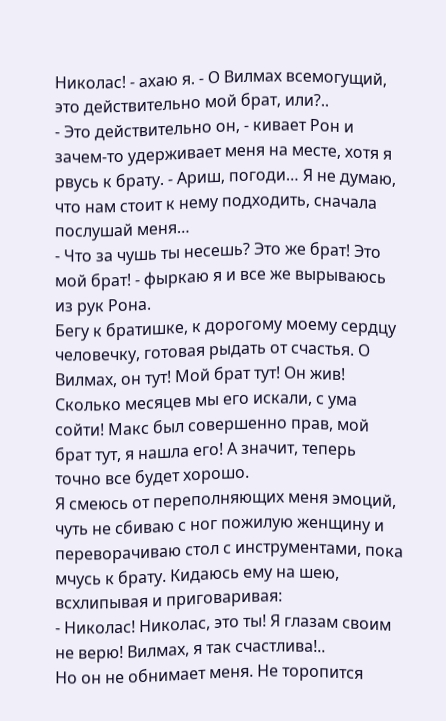Николас! - ахаю я. - О Вилмах всемогущий, это действительно мой брат, или?..
- Это действительно он, - кивает Рон и зачем-то удерживает меня на месте, хотя я рвусь к брату. - Ариш, погоди… Я не думаю, что нам стоит к нему подходить, сначала послушай меня…
- Что за чушь ты несешь? Это же брат! Это мой брат! - фыркаю я и все же вырываюсь из рук Рона.
Бегу к братишке, к дорогому моему сердцу человечку, готовая рыдать от счастья. О Вилмах, он тут! Мой брат тут! Он жив! Сколько месяцев мы его искали, с ума сойти! Макс был совершенно прав, мой брат тут, я нашла его! А значит, теперь точно все будет хорошо.
Я смеюсь от переполняющих меня эмоций, чуть не сбиваю с ног пожилую женщину и переворачиваю стол с инструментами, пока мчусь к брату. Кидаюсь ему на шею, всхлипывая и приговаривая:
- Николас! Николас, это ты! Я глазам своим не верю! Вилмах, я так счастлива!..
Но он не обнимает меня. Не торопится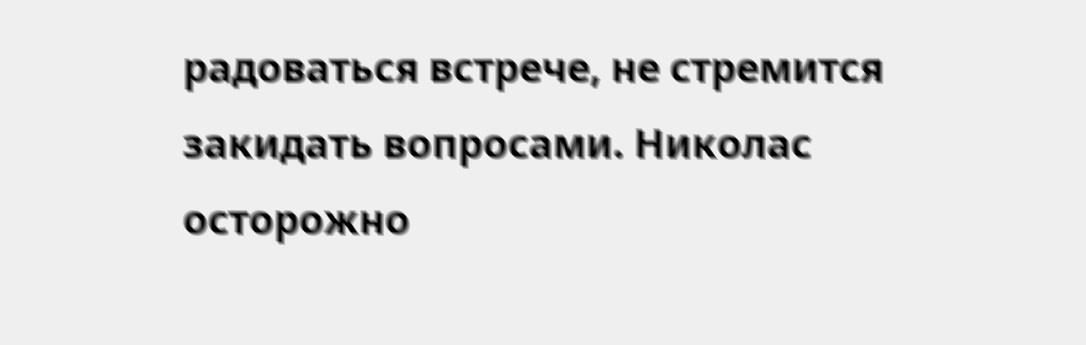радоваться встрече, не стремится закидать вопросами. Николас осторожно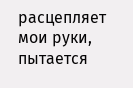расцепляет мои руки, пытается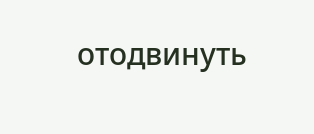отодвинуть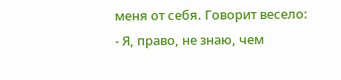меня от себя. Говорит весело:
- Я, право, не знаю, чем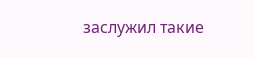заслужил такие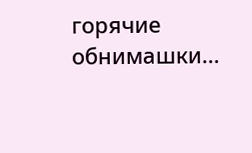горячие обнимашки…